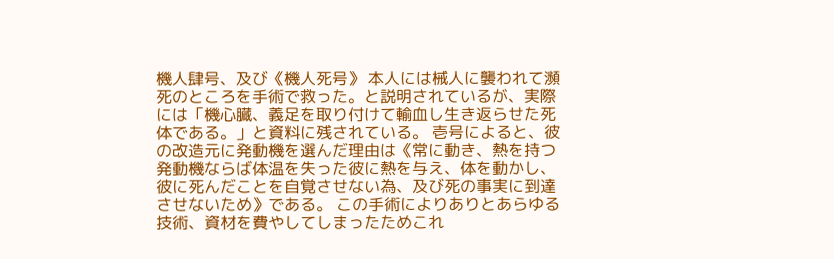機人肆号、及び《機人死号》 本人には械人に襲われて瀕死のところを手術で救った。と説明されているが、実際には「機心臓、義足を取り付けて輸血し生き返らせた死体である。」と資料に残されている。 壱号によると、彼の改造元に発動機を選んだ理由は《常に動き、熱を持つ発動機ならば体温を失った彼に熱を与え、体を動かし、彼に死んだことを自覚させない為、及び死の事実に到達させないため》である。 この手術によりありとあらゆる技術、資材を費やしてしまったためこれ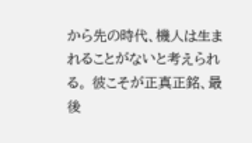から先の時代、機人は生まれることがないと考えられる。 彼こそが正真正銘、最後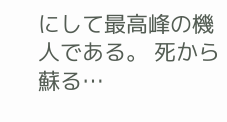にして最高峰の機人である。 死から蘇る…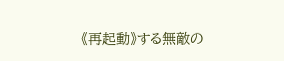《再起動》する無敵の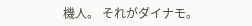機人。 それがダイナモ。